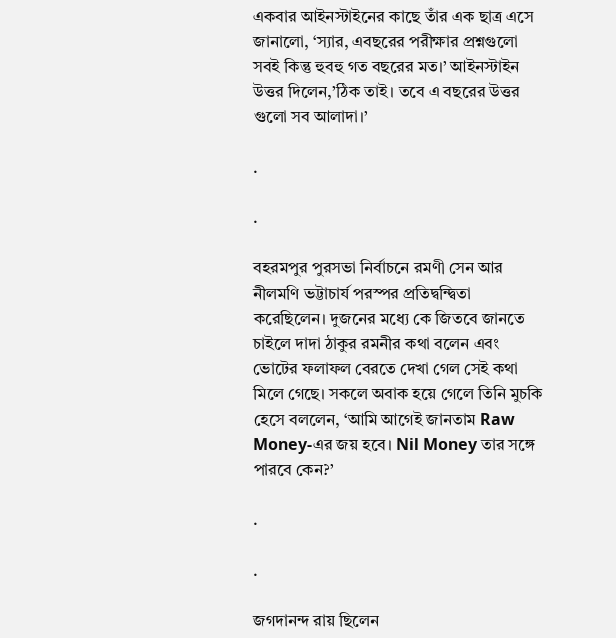একবার আইনস্টাইনের কাছে তাঁর এক ছাত্র এসে জানালো, ‘স্যার, এবছরের পরীক্ষার প্রশ্নগুলো সবই কিন্তু হুবহু গত বছরের মত।’ আইনস্টাইন উত্তর দিলেন,’ঠিক তাই। তবে এ বছরের উত্তর গুলো সব আলাদা।’

.

.

বহরমপুর পুরসভা নির্বাচনে রমণী সেন আর নীলমণি ভট্টাচার্য পরস্পর প্রতিদ্বন্দ্বিতা করেছিলেন। দুজনের মধ্যে কে জিতবে জানতে চাইলে দাদা ঠাকুর রমনীর কথা বলেন এবং ভোটের ফলাফল বেরতে দেখা গেল সেই কথা মিলে গেছে। সকলে অবাক হয়ে গেলে তিনি মুচকি হেসে বললেন, ‘আমি আগেই জানতাম Raw Money-এর জয় হবে। Nil Money তার সঙ্গে পারবে কেন?’

.

.

জগদানন্দ রায় ছিলেন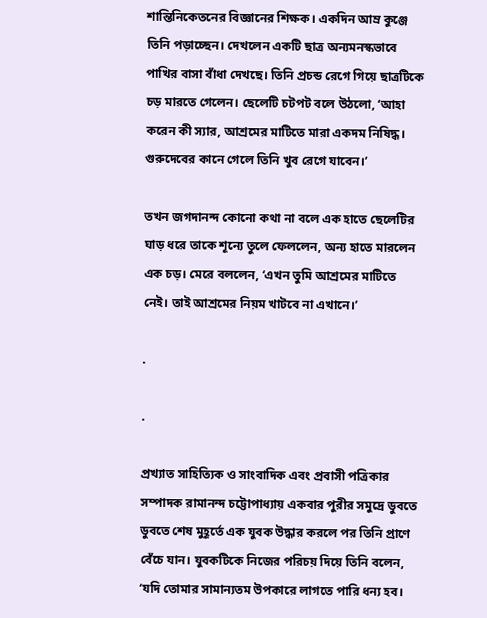শান্তিনিকেতনের বিজ্ঞানের শিক্ষক। একদিন আম্র কুঞ্জে তিনি পড়াচ্ছেন। দেখলেন একটি ছাত্র অন্যমনস্কভাবে পাখির বাসা বাঁধা দেখছে। তিনি প্রচন্ড রেগে গিয়ে ছাত্রটিকে চড় মারতে গেলেন। ছেলেটি চটপট বলে উঠলো, ‘আহা করেন কী স্যার, আশ্রমের মাটিতে মারা একদম নিষিদ্ধ। গুরুদেবের কানে গেলে তিনি খুব রেগে যাবেন।’

তখন জগদানন্দ কোনো কথা না বলে এক হাতে ছেলেটির ঘাড় ধরে তাকে শূন্যে তুলে ফেললেন, অন্য হাতে মারলেন এক চড়। মেরে বললেন, ‘এখন তুমি আশ্রমের মাটিতে নেই। তাই আশ্রমের নিয়ম খাটবে না এখানে।’

.

.

প্রখ্যাত সাহিত্যিক ও সাংবাদিক এবং প্রবাসী পত্রিকার সম্পাদক রামানন্দ চট্টোপাধ্যায় একবার পুরীর সমুদ্রে ডুবতে ডুবতে শেষ মুহূর্তে এক যুবক উদ্ধার করলে পর তিনি প্রাণে বেঁচে যান। যুবকটিকে নিজের পরিচয় দিয়ে তিনি বলেন, ‘যদি তোমার সামান্যতম উপকারে লাগতে পারি ধন্য হব।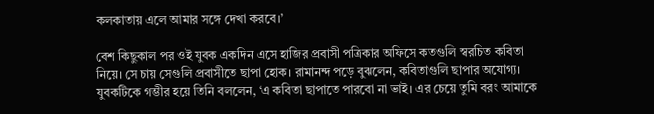কলকাতায় এলে আমার সঙ্গে দেখা করবে।’

বেশ কিছুকাল পর ওই যুবক একদিন এসে হাজির প্রবাসী পত্রিকার অফিসে কতগুলি স্বরচিত কবিতা নিয়ে। সে চায় সেগুলি প্রবাসীতে ছাপা হোক। রামানন্দ পড়ে বুঝলেন, কবিতাগুলি ছাপার অযোগ্য। যুবকটিকে গম্ভীর হয়ে তিনি বললেন, ‘এ কবিতা ছাপাতে পারবো না ভাই। এর চেয়ে তুমি বরং আমাকে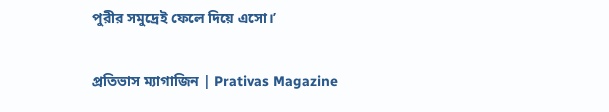পুরীর সমুদ্রেই ফেলে দিয়ে এসো।’

প্রতিভাস ম্যাগাজিন | Prativas Magazine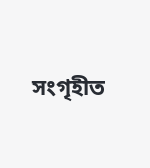সংগৃহীত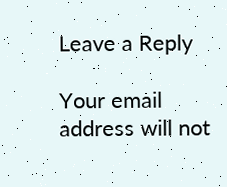Leave a Reply

Your email address will not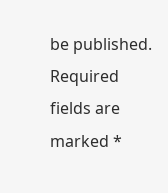be published. Required fields are marked *